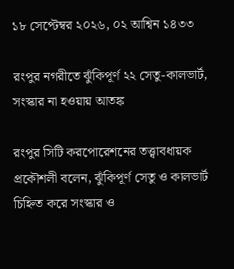১৮ সেপ্টেম্বর ২০২৬, ০২ আশ্বিন ১৪৩৩

রংপুর নগরীতে ঝুঁকিপূর্ণ ২২ সেতু-কালভার্ট, সংস্কার না হওয়ায় আতঙ্ক

রংপুর সিটি করপোরেশনের তত্ত্বাবধায়ক প্রকৌশলী বলেন, ঝুঁকিপূর্ণ সেতু ও কালভার্ট চিহ্নিত করে সংস্কার ও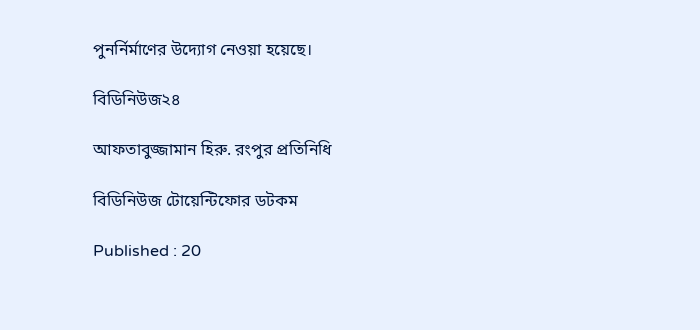পুনর্নির্মাণের উদ্যোগ নেওয়া হয়েছে।

বিডিনিউজ২৪

আফতাবুজ্জামান হিরু. রংপুর প্রতিনিধি

বিডিনিউজ টোয়েন্টিফোর ডটকম

Published : 20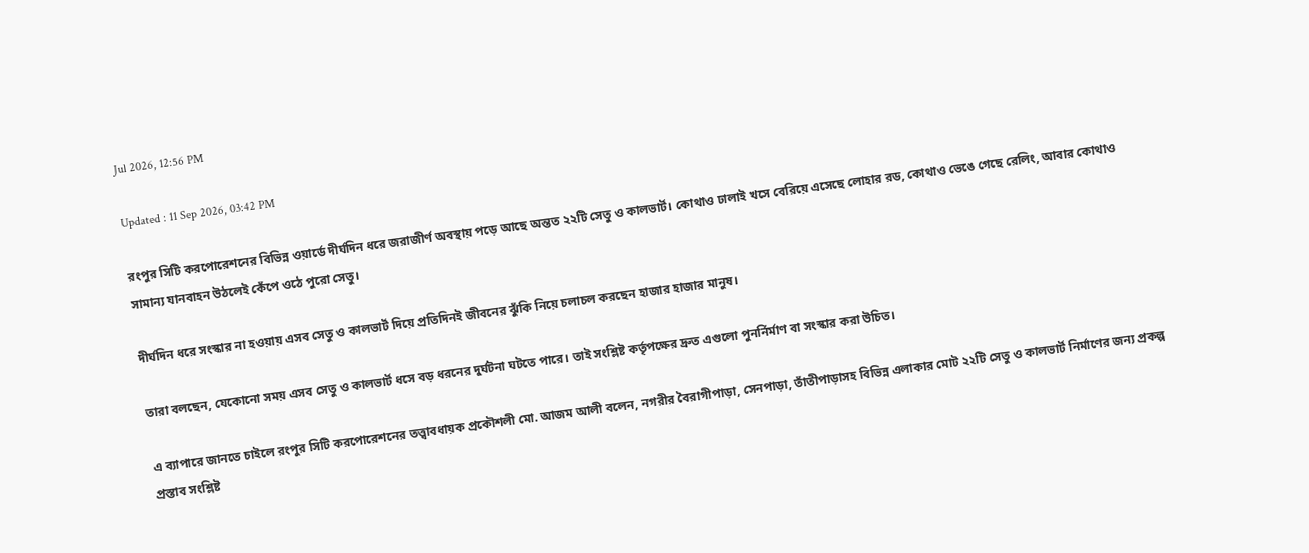Jul 2026, 12:56 PM

Updated : 11 Sep 2026, 03:42 PM

রংপুর সিটি করপোরেশনের বিভিন্ন ওয়ার্ডে দীর্ঘদিন ধরে জরাজীর্ণ অবস্থায় পড়ে আছে অন্তত ২২টি সেতু ও কালভার্ট। কোথাও ঢালাই খসে বেরিয়ে এসেছে লোহার রড, কোথাও ভেঙে গেছে রেলিং, আবার কোথাও সামান্য যানবাহন উঠলেই কেঁপে ওঠে পুরো সেতু।

দীর্ঘদিন ধরে সংস্কার না হওয়ায় এসব সেতু ও কালভার্ট দিয়ে প্রতিদিনই জীবনের ঝুঁকি নিয়ে চলাচল করছেন হাজার হাজার মানুষ।

তারা বলছেন, যেকোনো সময় এসব সেতু ও কালভার্ট ধসে বড় ধরনের দুর্ঘটনা ঘটতে পারে। তাই সংশ্লিষ্ট কর্তৃপক্ষের দ্রুত এগুলো পুনর্নির্মাণ বা সংস্কার করা উচিত।

এ ব্যাপারে জানতে চাইলে রংপুর সিটি করপোরেশনের তত্ত্বাবধায়ক প্রকৌশলী মো. আজম আলী বলেন, নগরীর বৈরাগীপাড়া, সেনপাড়া, তাঁতীপাড়াসহ বিভিন্ন এলাকার মোট ২২টি সেতু ও কালভার্ট নির্মাণের জন্য প্রকল্প প্রস্তাব সংশ্লিষ্ট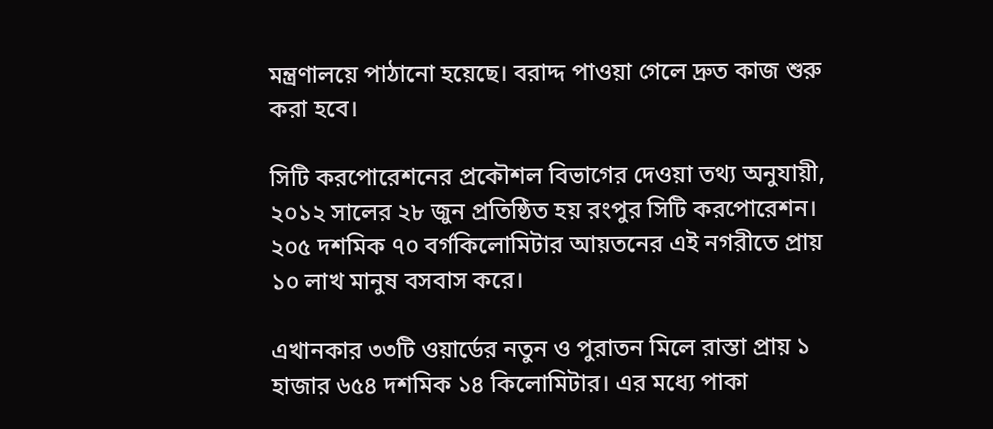মন্ত্রণালয়ে পাঠানো হয়েছে। বরাদ্দ পাওয়া গেলে দ্রুত কাজ শুরু করা হবে।

সিটি করপোরেশনের প্রকৌশল বিভাগের দেওয়া তথ্য অনুযায়ী, ২০১২ সালের ২৮ জুন প্রতিষ্ঠিত হয় রংপুর সিটি করপোরেশন। ২০৫ দশমিক ৭০ বর্গকিলোমিটার আয়তনের এই নগরীতে প্রায় ১০ লাখ মানুষ বসবাস করে।

এখানকার ৩৩টি ওয়ার্ডের নতুন ও পুরাতন মিলে রাস্তা প্রায় ১ হাজার ৬৫৪ দশমিক ১৪ কিলোমিটার। এর মধ্যে পাকা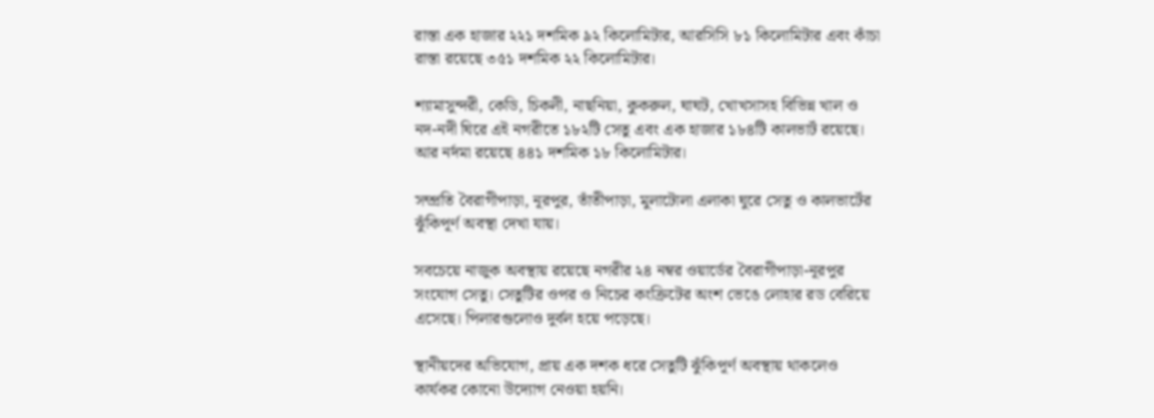রাস্তা এক হাজার ২২১ দশমিক ৯২ কিলোমিটার, আরসিসি ৮১ কিলোমিটার এবং কাঁচা রাস্তা রয়েছে ৩৫১ দশমিক ২২ কিলোমিটার।

শ্যামাসুন্দরী, কেডি, চিকলী, নাছনিয়া, কুকরুল, ঘাঘট, খোখসাসহ বিভিন্ন খাল ও নদ-নদী ঘিরে এই নগরীতে ১৮২টি সেতু এবং এক হাজার ১৮৪টি কালভার্ট রয়েছে। আর নর্দমা রয়েছে ৪৪১ দশমিক ১৮ কিলোমিটার।

সম্প্রতি বৈরাগীপাড়া, নূরপুর, তাঁতীপাড়া, মুলাটোলা এলাকা ঘুরে সেতু ও কালভার্টের ঝুঁকিপূর্ণ অবস্থা দেখা যায়।

সবচেয়ে নাজুক অবস্থায় রয়েছে নগরীর ২৪ নম্বর ওয়ার্ডের বৈরাগীপাড়া-নূরপুর সংযোগ সেতু। সেতুটির ওপর ও নিচের কংক্রিটের অংশ ভেঙে লোহার রড বেরিয়ে এসেছে। পিলারগুলোও দুর্বল হয়ে পড়েছে।

স্থানীয়দের অভিযোগ, প্রায় এক দশক ধরে সেতুটি ঝুঁকিপূর্ণ অবস্থায় থাকলেও কার্যকর কোনো উদ্যোগ নেওয়া হয়নি।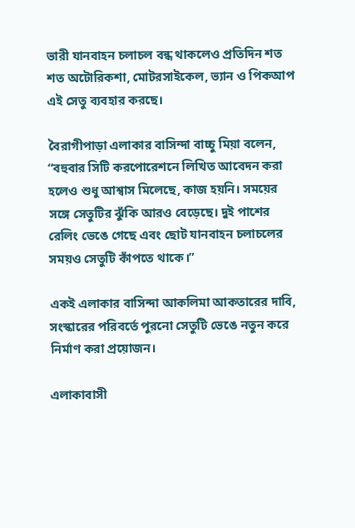ভারী যানবাহন চলাচল বন্ধ থাকলেও প্রতিদিন শত শত অটোরিকশা, মোটরসাইকেল, ভ্যান ও পিকআপ এই সেতু ব্যবহার করছে।

বৈরাগীপাড়া এলাকার বাসিন্দা বাচ্চু মিয়া বলেন, “বহুবার সিটি করপোরেশনে লিখিত আবেদন করা হলেও শুধু আশ্বাস মিলেছে, কাজ হয়নি। সময়ের সঙ্গে সেতুটির ঝুঁকি আরও বেড়েছে। দুই পাশের রেলিং ভেঙে গেছে এবং ছোট যানবাহন চলাচলের সময়ও সেতুটি কাঁপতে থাকে।”

একই এলাকার বাসিন্দা আকলিমা আকতারের দাবি, সংস্কারের পরিবর্তে পুরনো সেতুটি ভেঙে নতুন করে নির্মাণ করা প্রয়োজন।

এলাকাবাসী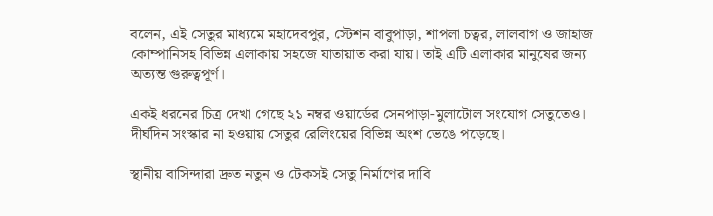বলেন, এই সেতুর মাধ্যমে মহাদেবপুর, স্টেশন বাবুপাড়া, শাপলা চত্বর, লালবাগ ও জাহাজ কোম্পানিসহ বিভিন্ন এলাকায় সহজে যাতায়াত করা যায়। তাই এটি এলাকার মানুষের জন্য অত্যন্ত গুরুত্বপূর্ণ।

একই ধরনের চিত্র দেখা গেছে ২১ নম্বর ওয়ার্ডের সেনপাড়া-মুলাটোল সংযোগ সেতুতেও। দীর্ঘদিন সংস্কার না হওয়ায় সেতুর রেলিংয়ের বিভিন্ন অংশ ভেঙে পড়েছে।

স্থানীয় বাসিন্দারা দ্রুত নতুন ও টেকসই সেতু নির্মাণের দাবি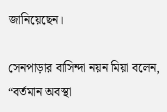জানিয়েছেন।

সেনপাড়ার বাসিন্দা নয়ন মিয়া বলেন, “বর্তমান অবস্থা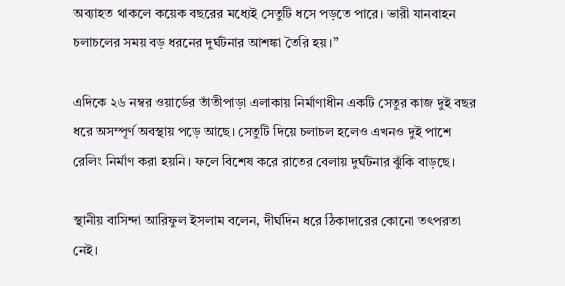অব্যাহত থাকলে কয়েক বছরের মধ্যেই সেতুটি ধসে পড়তে পারে। ভারী যানবাহন চলাচলের সময় বড় ধরনের দুর্ঘটনার আশঙ্কা তৈরি হয়।”

এদিকে ২৬ নম্বর ওয়ার্ডের তাঁতীপাড়া এলাকায় নির্মাণাধীন একটি সেতুর কাজ দুই বছর ধরে অসম্পূর্ণ অবস্থায় পড়ে আছে। সেতুটি দিয়ে চলাচল হলেও এখনও দুই পাশে রেলিং নির্মাণ করা হয়নি। ফলে বিশেষ করে রাতের বেলায় দুর্ঘটনার ঝুঁকি বাড়ছে।

স্থানীয় বাসিন্দা আরিফুল ইসলাম বলেন, দীর্ঘদিন ধরে ঠিকাদারের কোনো তৎপরতা নেই।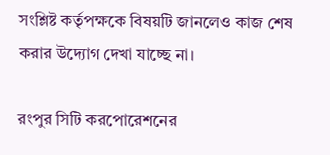সংশ্লিষ্ট কর্তৃপক্ষকে বিষয়টি জানলেও কাজ শেষ করার উদ্যোগ দেখা যাচ্ছে না।

রংপুর সিটি করপোরেশনের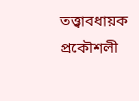তত্ত্বাবধায়ক প্রকৌশলী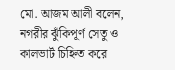মো. আজম আলী বলেন, নগরীর ঝুঁকিপূর্ণ সেতু ও কালভার্ট চিহ্নিত করে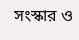সংস্কার ও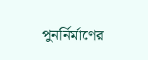পুনর্নির্মাণের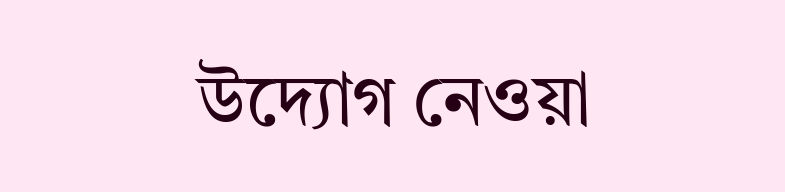উদ্যোগ নেওয়া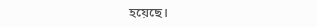হয়েছে।